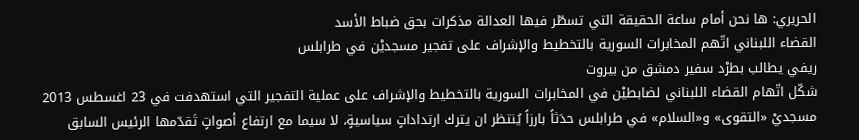الحريري: ها نحن أمام ساعة الحقيقة التي تسطّر فيها العدالة مذكرات بحق ضباط الأسد
القضاء اللبناني اتّهم المخابرات السورية بالتخطيط والإشراف على تفجير مسجديْن في طرابلس
ريفي يطالب بطرْد سفير دمشق من بيروت
شكّل اتّهام القضاء اللبناني لضابطيْن في المخابرات السورية بالتخطيط والإشراف على عملية التفجير التي استهدفت في 23 اغسطس 2013 مسجديْ «التقوى» و«السلام» في طرابلس حدَثاً بارزاً يُنتظر ان يترك ارتداداتٍ سياسيةٍ، لا سيما مع ارتفاع أصواتٍ تَقدّمها الرئيس السابق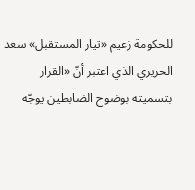للحكومة زعيم «تيار المستقبل» سعد الحريري الذي اعتبر أنّ «القرار بتسميته بوضوح الضابطين يوجّه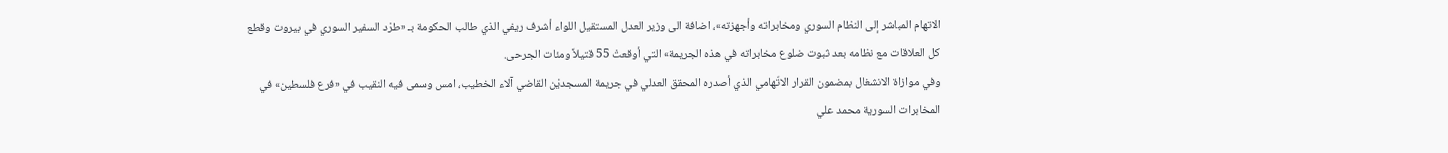الاتهام المباشر إلى النظام السوري ومخابراته وأجهزته»، اضافة الى وزير العدل المستقيل اللواء أشرف ريفي الذي طالب الحكومة بـ «طرْد السفير السوري في بيروت وقطع كل العلاقات مع نظامه بعد ثبوت ضلوع مخابراته في هذه الجريمة» التي أوقعتْ 55 قتيلاً ومئات الجرحى.
وفي موازاة الانشغال بمضمون القرار الاتّهامي الذي أصدره المحقق العدلي في جريمة المسجديْن القاضي آلاء الخطيب، امس وسمى فيه النقيب في «فرع فلسطين» في المخابرات السورية محمد علي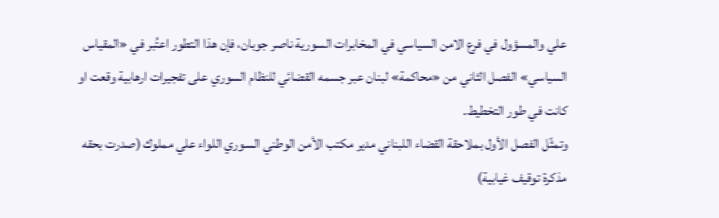علي والمسؤول في فرع الامن السياسي في المخابرات السورية ناصر جوبان، فإن هذا التطور اعتُبر في «المقياس السياسي» الفصل الثاني من «محاكمة» لبنان عبر جسمه القضائي للنظام السوري على تفجيرات ارهابية وقعت او كانت في طور التخطيط.
وتمثّل الفصل الأول بملاحقة القضاء اللبناني مدير مكتب الأمن الوطني السوري اللواء علي مملوك (صدرت بحقه مذكرة توقيف غيابية)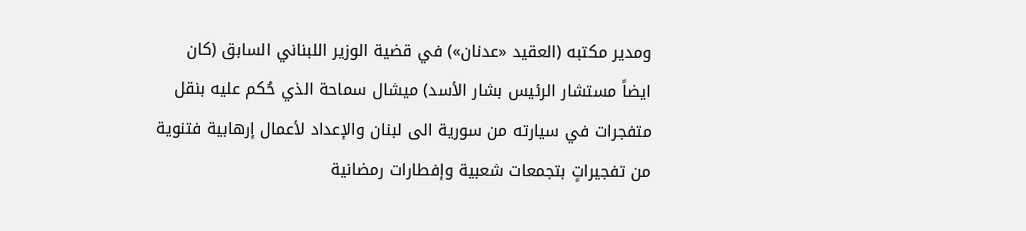ومدير مكتبه (العقيد «عدنان») في قضية الوزير اللبناني السابق (كان ايضاً مستشار الرئيس بشار الأسد) ميشال سماحة الذي حُكم عليه بنقل متفجرات في سيارته من سورية الى لبنان والإعداد لأعمال إرهابية فتنوية من تفجيراتٍ بتجمعات شعبية وإفطارات رمضانية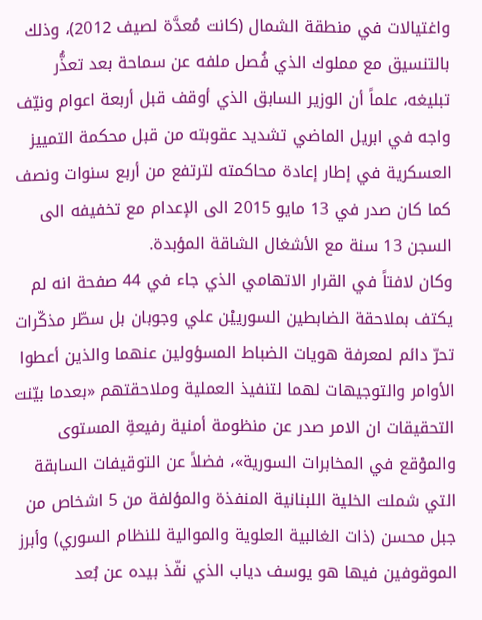واغتيالات في منطقة الشمال (كانت مُعدَّة لصيف 2012)، وذلك بالتنسيق مع مملوك الذي فُصل ملفه عن سماحة بعد تعذُّر تبليغه، علماً أن الوزير السابق الذي أوقف قبل أربعة اعوام ونيّف واجه في ابريل الماضي تشديد عقوبته من قبل محكمة التمييز العسكرية في إطار إعادة محاكمته لترتفع من أربع سنوات ونصف كما كان صدر في 13 مايو 2015 الى الإعدام مع تخفيفه الى السجن 13 سنة مع الأشغال الشاقة المؤبدة.
وكان لافتاً في القرار الاتهامي الذي جاء في 44 صفحة انه لم يكتف بملاحقة الضابطين السورييْن علي وجوبان بل سطّر مذكّرات تحرّ دائم لمعرفة هويات الضباط المسؤولين عنهما والذين أعطوا الأوامر والتوجيهات لهما لتنفيذ العملية وملاحقتهم «بعدما بيّنت التحقيقات ان الامر صدر عن منظومة أمنية رفيعةِ المستوى والموْقع في المخابرات السورية»، فضلاً عن التوقيفات السابقة التي شملت الخلية اللبنانية المنفذة والمؤلفة من 5 اشخاص من جبل محسن (ذات الغالبية العلوية والموالية للنظام السوري) وأبرز الموقوفين فيها هو يوسف دياب الذي نفّذ بيده عن بُعد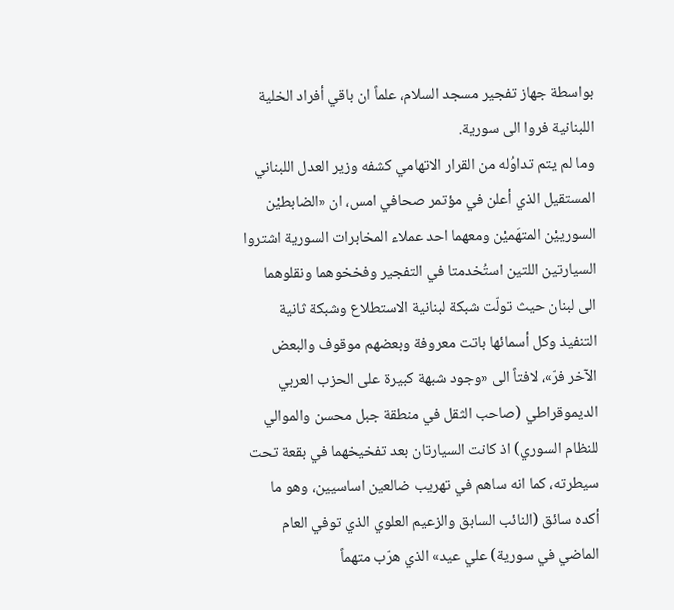بواسطة جهاز تفجير مسجد السلام، علماً ان باقي أفراد الخلية اللبنانية فروا الى سورية.
وما لم يتم تداوُله من القرار الاتهامي كشفه وزير العدل اللبناني المستقيل الذي أعلن في مؤتمر صحافي امس، ان «الضابطيْن السورييْن المتهَميْن ومعهما احد عملاء المخابرات السورية اشتروا السيارتين اللتين استُخدمتا في التفجير وفخخوهما ونقلوهما الى لبنان حيث تولّت شبكة لبنانية الاستطلاع وشبكة ثانية التنفيذ وكل أسمائها باتت معروفة وبعضهم موقوف والبعض الآخر فرّ»، لافتاً الى «وجود شبهة كبيرة على الحزب العربي الديموقراطي (صاحب الثقل في منطقة جبل محسن والموالي للنظام السوري) اذ كانت السيارتان بعد تفخيخهما في بقعة تحت سيطرته، كما انه ساهم في تهريب ضالعين اساسيين، وهو ما أكده سائق (النائب السابق والزعيم العلوي الذي توفي العام الماضي في سورية) علي عيد» الذي هرّب متهماً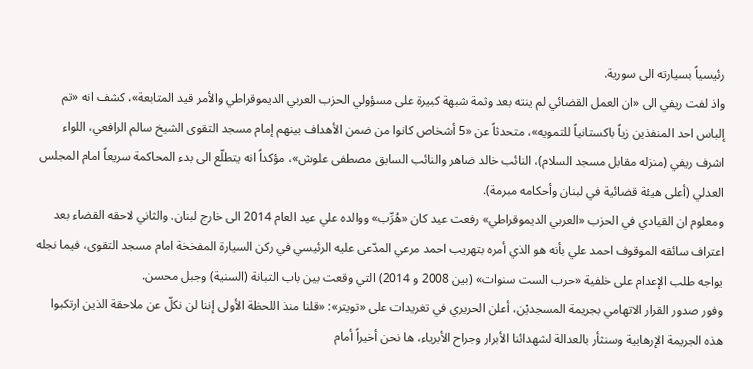رئيسياً بسيارته الى سورية.
واذ لفت ريفي الى «ان العمل القضائي لم ينته بعد وثمة شبهة كبيرة على مسؤولي الحزب العربي الديموقراطي والأمر قيد المتابعة»، كشف انه «تم إلباس احد المنفذين زياً باكستانياً للتمويه»، متحدثاً عن «5 أشخاص كانوا من ضمن الأهداف بينهم إمام مسجد التقوى الشيخ سالم الرافعي، اللواء اشرف ريفي (منزله مقابل مسجد السلام)، النائب خالد ضاهر والنائب السابق مصطفى علوش»، مؤكداً انه يتطلّع الى بدء المحاكمة سريعاً امام المجلس العدلي (أعلى هيئة قضائية في لبنان وأحكامه مبرمة).
ومعلوم ان القيادي في الحزب «العربي الديموقراطي» رفعت عيد كان «هُرِّب» ووالده علي عيد العام 2014 الى خارج لبنان. والثاني لاحقه القضاء بعد اعتراف سائقه الموقوف احمد علي بأنه هو الذي أمره بتهريب احمد مرعي المدّعى عليه الرئيسي في ركن السيارة المفخخة امام مسجد التقوى، فيما نجله يواجه طلب الإعدام على خلفية «حرب الست سنوات» (بين 2008 و 2014) التي وقعت بين باب التبانة (السنية) وجبل محسن.
وفور صدور القرار الاتهامي بجريمة المسجديْن، أعلن الحريري في تغريدات على «تويتر»: «قلنا منذ اللحظة الأولى إننا لن نكلّ عن ملاحقة الذين ارتكبوا هذه الجريمة الإرهابية وسنثأر بالعدالة لشهدائنا الأبرار وجراح الأبرياء، ها نحن أخيراً أمام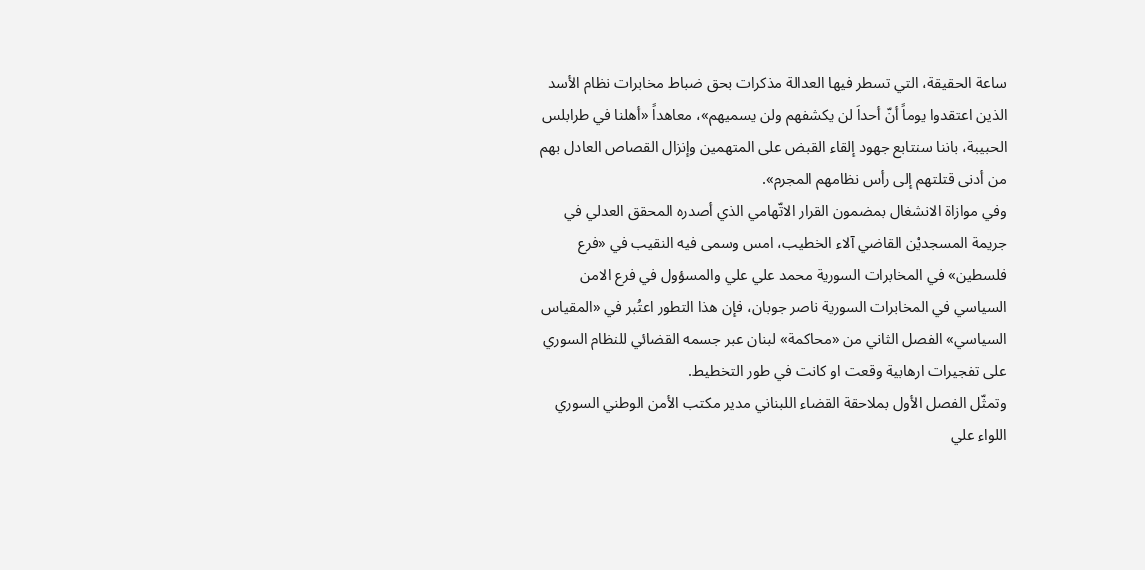ساعة الحقيقة، التي تسطر فيها العدالة مذكرات بحق ضباط مخابرات نظام الأسد الذين اعتقدوا يوماً أنّ أحداَ لن يكشفهم ولن يسميهم»، معاهداً «أهلنا في طرابلس الحبيبة، باننا سنتابع جهود إلقاء القبض على المتهمين وإنزال القصاص العادل بهم من أدنى قتلتهم إلى رأس نظامهم المجرم».
وفي موازاة الانشغال بمضمون القرار الاتّهامي الذي أصدره المحقق العدلي في جريمة المسجديْن القاضي آلاء الخطيب، امس وسمى فيه النقيب في «فرع فلسطين» في المخابرات السورية محمد علي علي والمسؤول في فرع الامن السياسي في المخابرات السورية ناصر جوبان، فإن هذا التطور اعتُبر في «المقياس السياسي» الفصل الثاني من «محاكمة» لبنان عبر جسمه القضائي للنظام السوري على تفجيرات ارهابية وقعت او كانت في طور التخطيط.
وتمثّل الفصل الأول بملاحقة القضاء اللبناني مدير مكتب الأمن الوطني السوري اللواء علي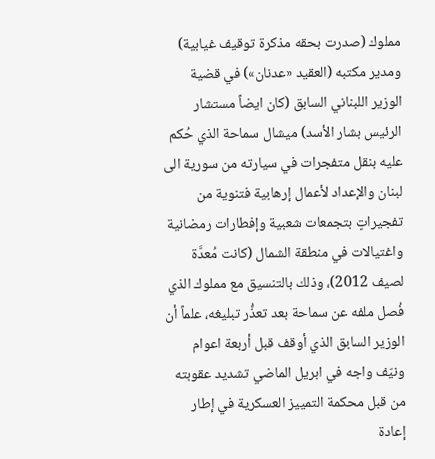مملوك (صدرت بحقه مذكرة توقيف غيابية) ومدير مكتبه (العقيد «عدنان») في قضية الوزير اللبناني السابق (كان ايضاً مستشار الرئيس بشار الأسد) ميشال سماحة الذي حُكم عليه بنقل متفجرات في سيارته من سورية الى لبنان والإعداد لأعمال إرهابية فتنوية من تفجيراتٍ بتجمعات شعبية وإفطارات رمضانية واغتيالات في منطقة الشمال (كانت مُعدَّة لصيف 2012)، وذلك بالتنسيق مع مملوك الذي فُصل ملفه عن سماحة بعد تعذُّر تبليغه، علماً أن الوزير السابق الذي أوقف قبل أربعة اعوام ونيّف واجه في ابريل الماضي تشديد عقوبته من قبل محكمة التمييز العسكرية في إطار إعادة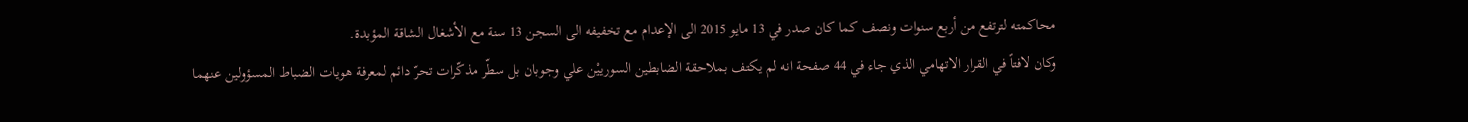محاكمته لترتفع من أربع سنوات ونصف كما كان صدر في 13 مايو 2015 الى الإعدام مع تخفيفه الى السجن 13 سنة مع الأشغال الشاقة المؤبدة.
وكان لافتاً في القرار الاتهامي الذي جاء في 44 صفحة انه لم يكتف بملاحقة الضابطين السورييْن علي وجوبان بل سطّر مذكّرات تحرّ دائم لمعرفة هويات الضباط المسؤولين عنهما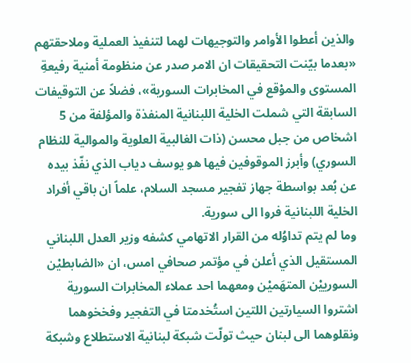والذين أعطوا الأوامر والتوجيهات لهما لتنفيذ العملية وملاحقتهم «بعدما بيّنت التحقيقات ان الامر صدر عن منظومة أمنية رفيعةِ المستوى والموْقع في المخابرات السورية»، فضلاً عن التوقيفات السابقة التي شملت الخلية اللبنانية المنفذة والمؤلفة من 5 اشخاص من جبل محسن (ذات الغالبية العلوية والموالية للنظام السوري) وأبرز الموقوفين فيها هو يوسف دياب الذي نفّذ بيده عن بُعد بواسطة جهاز تفجير مسجد السلام، علماً ان باقي أفراد الخلية اللبنانية فروا الى سورية.
وما لم يتم تداوُله من القرار الاتهامي كشفه وزير العدل اللبناني المستقيل الذي أعلن في مؤتمر صحافي امس، ان «الضابطيْن السورييْن المتهَميْن ومعهما احد عملاء المخابرات السورية اشتروا السيارتين اللتين استُخدمتا في التفجير وفخخوهما ونقلوهما الى لبنان حيث تولّت شبكة لبنانية الاستطلاع وشبكة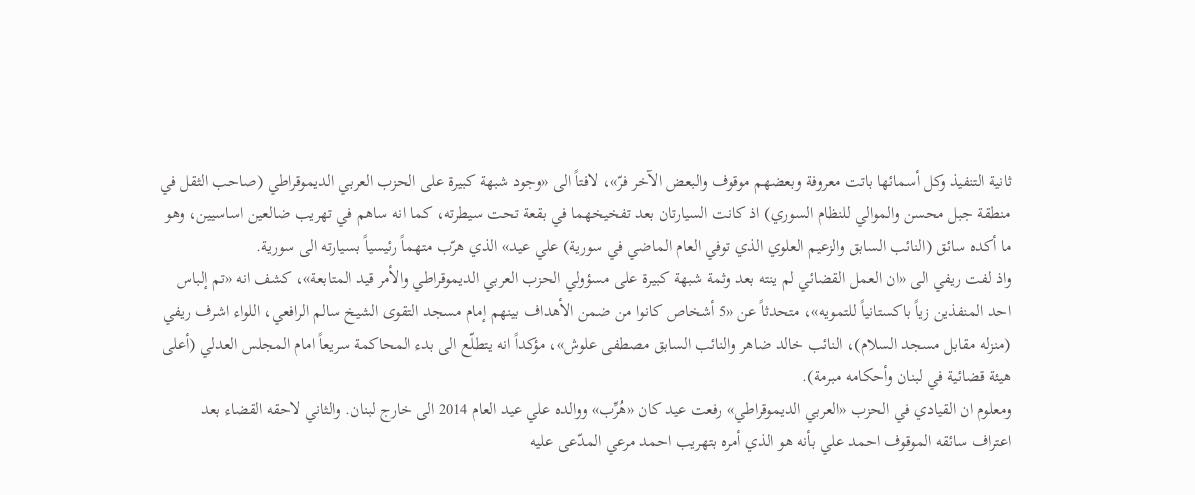ثانية التنفيذ وكل أسمائها باتت معروفة وبعضهم موقوف والبعض الآخر فرّ»، لافتاً الى «وجود شبهة كبيرة على الحزب العربي الديموقراطي (صاحب الثقل في منطقة جبل محسن والموالي للنظام السوري) اذ كانت السيارتان بعد تفخيخهما في بقعة تحت سيطرته، كما انه ساهم في تهريب ضالعين اساسيين، وهو ما أكده سائق (النائب السابق والزعيم العلوي الذي توفي العام الماضي في سورية) علي عيد» الذي هرّب متهماً رئيسياً بسيارته الى سورية.
واذ لفت ريفي الى «ان العمل القضائي لم ينته بعد وثمة شبهة كبيرة على مسؤولي الحزب العربي الديموقراطي والأمر قيد المتابعة»، كشف انه «تم إلباس احد المنفذين زياً باكستانياً للتمويه»، متحدثاً عن «5 أشخاص كانوا من ضمن الأهداف بينهم إمام مسجد التقوى الشيخ سالم الرافعي، اللواء اشرف ريفي (منزله مقابل مسجد السلام)، النائب خالد ضاهر والنائب السابق مصطفى علوش»، مؤكداً انه يتطلّع الى بدء المحاكمة سريعاً امام المجلس العدلي (أعلى هيئة قضائية في لبنان وأحكامه مبرمة).
ومعلوم ان القيادي في الحزب «العربي الديموقراطي» رفعت عيد كان «هُرِّب» ووالده علي عيد العام 2014 الى خارج لبنان. والثاني لاحقه القضاء بعد اعتراف سائقه الموقوف احمد علي بأنه هو الذي أمره بتهريب احمد مرعي المدّعى عليه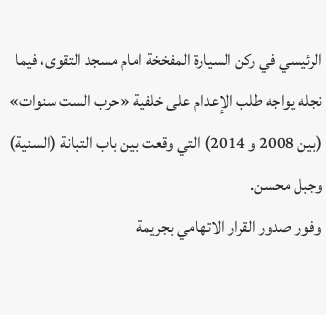الرئيسي في ركن السيارة المفخخة امام مسجد التقوى، فيما نجله يواجه طلب الإعدام على خلفية «حرب الست سنوات» (بين 2008 و 2014) التي وقعت بين باب التبانة (السنية) وجبل محسن.
وفور صدور القرار الاتهامي بجريمة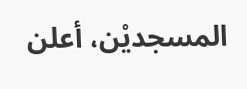المسجديْن، أعلن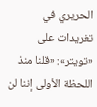الحريري في تغريدات على «تويتر»: «قلنا منذ اللحظة الأولى إننا لن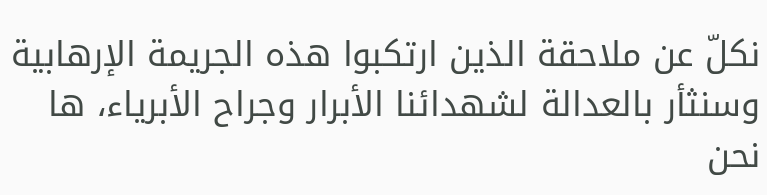نكلّ عن ملاحقة الذين ارتكبوا هذه الجريمة الإرهابية وسنثأر بالعدالة لشهدائنا الأبرار وجراح الأبرياء، ها نحن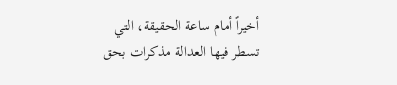أخيراً أمام ساعة الحقيقة، التي تسطر فيها العدالة مذكرات بحق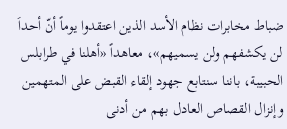ضباط مخابرات نظام الأسد الذين اعتقدوا يوماً أنّ أحداَ لن يكشفهم ولن يسميهم»، معاهداً «أهلنا في طرابلس الحبيبة، باننا سنتابع جهود إلقاء القبض على المتهمين وإنزال القصاص العادل بهم من أدنى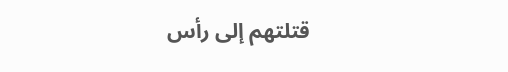قتلتهم إلى رأس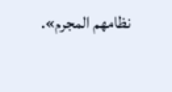نظامهم المجرم».